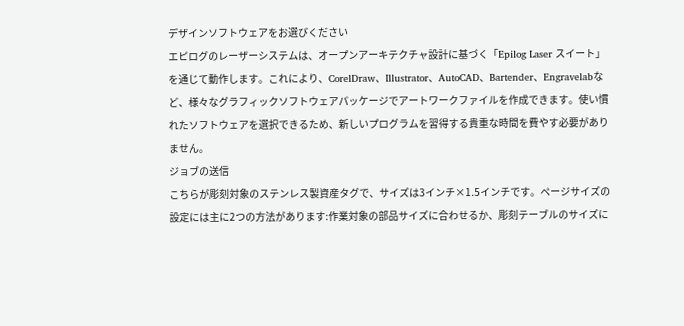デザインソフトウェアをお選びください
エピログのレーザーシステムは、オープンアーキテクチャ設計に基づく「Epilog Laser スイート」を通じて動作します。これにより、CorelDraw、Illustrator、AutoCAD、Bartender、Engravelabなど、様々なグラフィックソフトウェアパッケージでアートワークファイルを作成できます。使い慣れたソフトウェアを選択できるため、新しいプログラムを習得する貴重な時間を費やす必要がありません。
ジョブの送信
こちらが彫刻対象のステンレス製資産タグで、サイズは3インチ×1.5インチです。ページサイズの設定には主に2つの方法があります:作業対象の部品サイズに合わせるか、彫刻テーブルのサイズに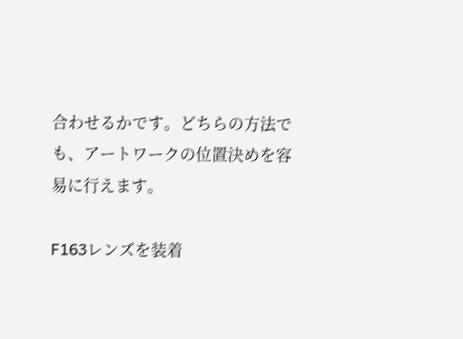合わせるかです。どちらの方法でも、アートワークの位置決めを容易に行えます。

F163レンズを装着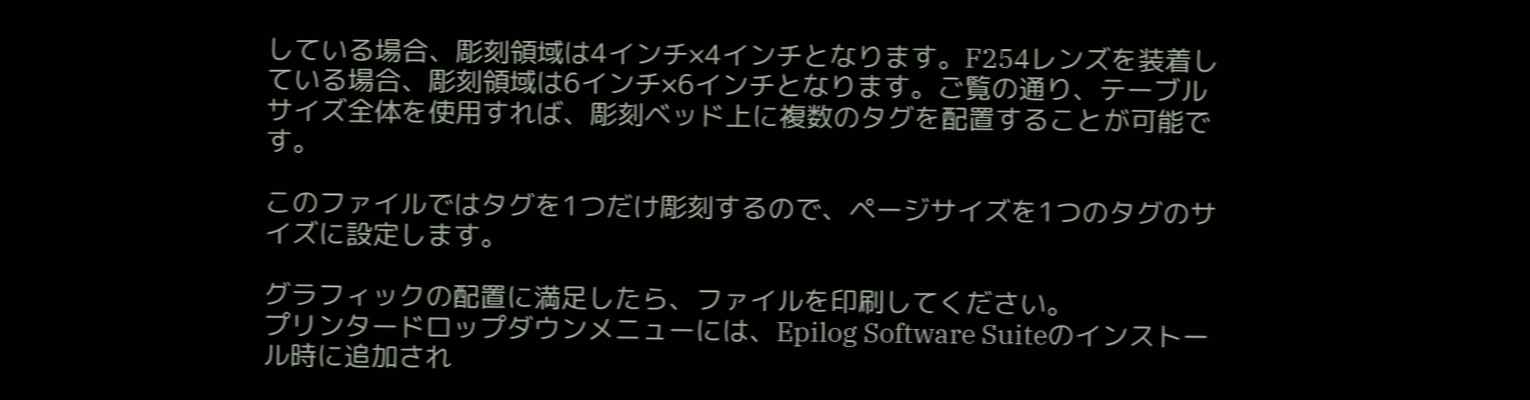している場合、彫刻領域は4インチ×4インチとなります。F254レンズを装着している場合、彫刻領域は6インチ×6インチとなります。ご覧の通り、テーブルサイズ全体を使用すれば、彫刻ベッド上に複数のタグを配置することが可能です。

このファイルではタグを1つだけ彫刻するので、ページサイズを1つのタグのサイズに設定します。

グラフィックの配置に満足したら、ファイルを印刷してください。
プリンタードロップダウンメニューには、Epilog Software Suiteのインストール時に追加され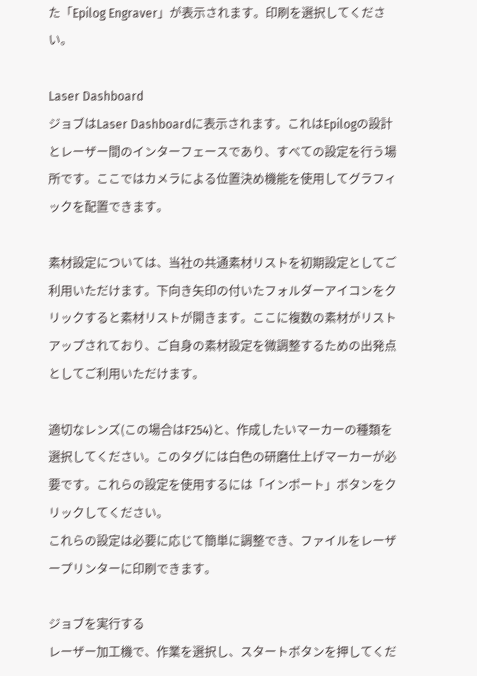た「Epilog Engraver」が表示されます。印刷を選択してください。

Laser Dashboard
ジョブはLaser Dashboardに表示されます。これはEpilogの設計とレーザー間のインターフェースであり、すべての設定を行う場所です。ここではカメラによる位置決め機能を使用してグラフィックを配置できます。

素材設定については、当社の共通素材リストを初期設定としてご利用いただけます。下向き矢印の付いたフォルダーアイコンをクリックすると素材リストが開きます。ここに複数の素材がリストアップされており、ご自身の素材設定を微調整するための出発点としてご利用いただけます。

適切なレンズ(この場合はF254)と、作成したいマーカーの種類を選択してください。このタグには白色の研磨仕上げマーカーが必要です。これらの設定を使用するには「インポート」ボタンをクリックしてください。
これらの設定は必要に応じて簡単に調整でき、ファイルをレーザープリンターに印刷できます。

ジョブを実行する
レーザー加工機で、作業を選択し、スタートボタンを押してくだ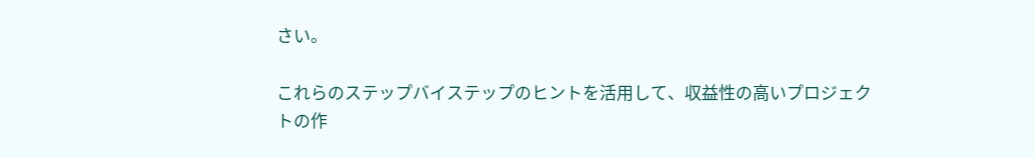さい。

これらのステップバイステップのヒントを活用して、収益性の高いプロジェクトの作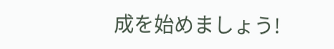成を始めましょう!